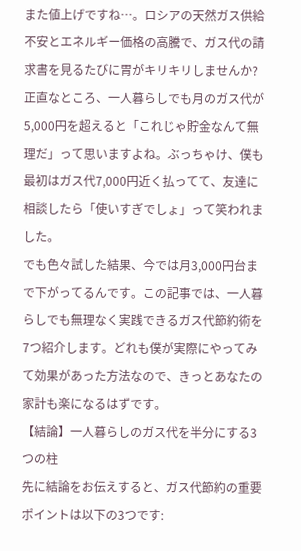また値上げですね…。ロシアの天然ガス供給不安とエネルギー価格の高騰で、ガス代の請求書を見るたびに胃がキリキリしませんか?
正直なところ、一人暮らしでも月のガス代が5,000円を超えると「これじゃ貯金なんて無理だ」って思いますよね。ぶっちゃけ、僕も最初はガス代7,000円近く払ってて、友達に相談したら「使いすぎでしょ」って笑われました。
でも色々試した結果、今では月3,000円台まで下がってるんです。この記事では、一人暮らしでも無理なく実践できるガス代節約術を7つ紹介します。どれも僕が実際にやってみて効果があった方法なので、きっとあなたの家計も楽になるはずです。
【結論】一人暮らしのガス代を半分にする3つの柱
先に結論をお伝えすると、ガス代節約の重要ポイントは以下の3つです: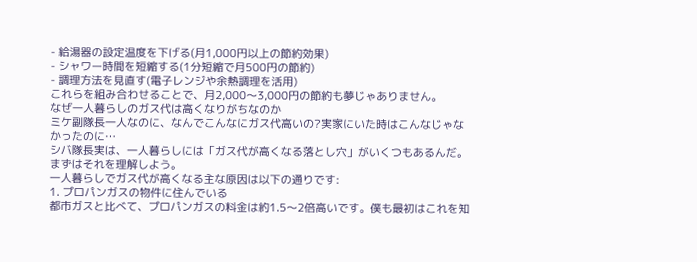- 給湯器の設定温度を下げる(月1,000円以上の節約効果)
- シャワー時間を短縮する(1分短縮で月500円の節約)
- 調理方法を見直す(電子レンジや余熱調理を活用)
これらを組み合わせることで、月2,000〜3,000円の節約も夢じゃありません。
なぜ一人暮らしのガス代は高くなりがちなのか
ミケ副隊長一人なのに、なんでこんなにガス代高いの?実家にいた時はこんなじゃなかったのに…
シバ隊長実は、一人暮らしには「ガス代が高くなる落とし穴」がいくつもあるんだ。まずはそれを理解しよう。
一人暮らしでガス代が高くなる主な原因は以下の通りです:
1. プロパンガスの物件に住んでいる
都市ガスと比べて、プロパンガスの料金は約1.5〜2倍高いです。僕も最初はこれを知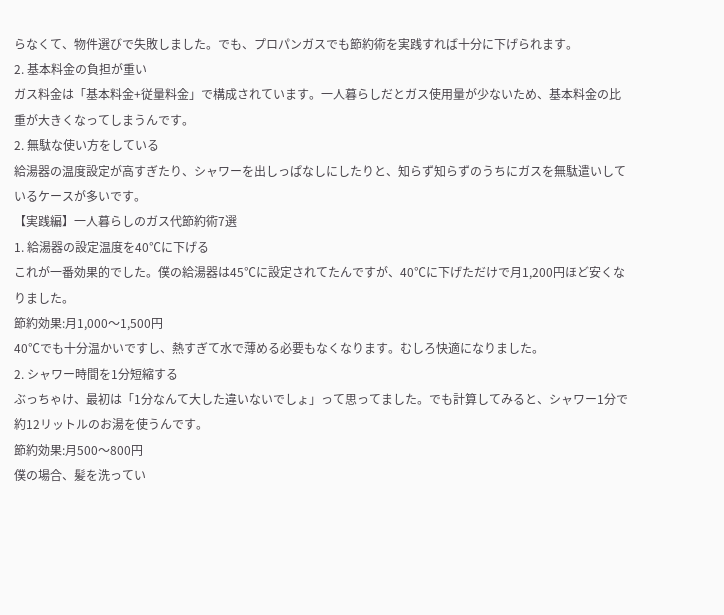らなくて、物件選びで失敗しました。でも、プロパンガスでも節約術を実践すれば十分に下げられます。
2. 基本料金の負担が重い
ガス料金は「基本料金+従量料金」で構成されています。一人暮らしだとガス使用量が少ないため、基本料金の比重が大きくなってしまうんです。
2. 無駄な使い方をしている
給湯器の温度設定が高すぎたり、シャワーを出しっぱなしにしたりと、知らず知らずのうちにガスを無駄遣いしているケースが多いです。
【実践編】一人暮らしのガス代節約術7選
1. 給湯器の設定温度を40℃に下げる
これが一番効果的でした。僕の給湯器は45℃に設定されてたんですが、40℃に下げただけで月1,200円ほど安くなりました。
節約効果:月1,000〜1,500円
40℃でも十分温かいですし、熱すぎて水で薄める必要もなくなります。むしろ快適になりました。
2. シャワー時間を1分短縮する
ぶっちゃけ、最初は「1分なんて大した違いないでしょ」って思ってました。でも計算してみると、シャワー1分で約12リットルのお湯を使うんです。
節約効果:月500〜800円
僕の場合、髪を洗ってい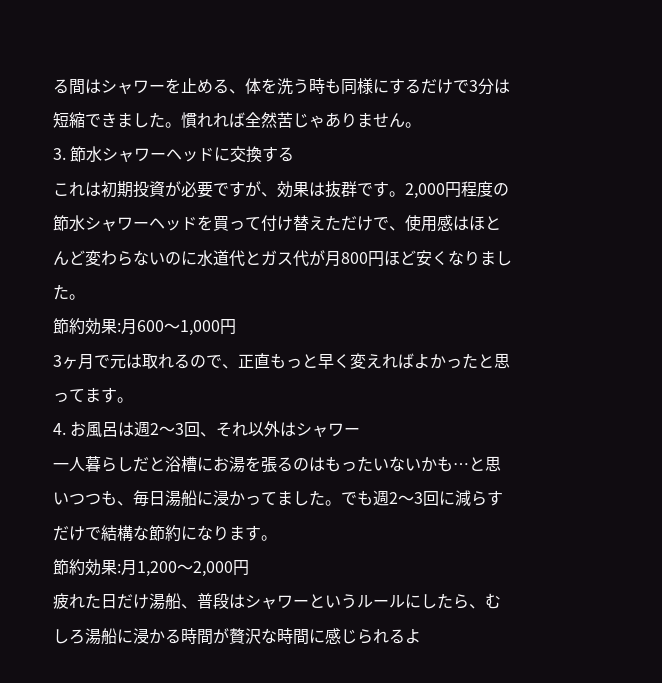る間はシャワーを止める、体を洗う時も同様にするだけで3分は短縮できました。慣れれば全然苦じゃありません。
3. 節水シャワーヘッドに交換する
これは初期投資が必要ですが、効果は抜群です。2,000円程度の節水シャワーヘッドを買って付け替えただけで、使用感はほとんど変わらないのに水道代とガス代が月800円ほど安くなりました。
節約効果:月600〜1,000円
3ヶ月で元は取れるので、正直もっと早く変えればよかったと思ってます。
4. お風呂は週2〜3回、それ以外はシャワー
一人暮らしだと浴槽にお湯を張るのはもったいないかも…と思いつつも、毎日湯船に浸かってました。でも週2〜3回に減らすだけで結構な節約になります。
節約効果:月1,200〜2,000円
疲れた日だけ湯船、普段はシャワーというルールにしたら、むしろ湯船に浸かる時間が贅沢な時間に感じられるよ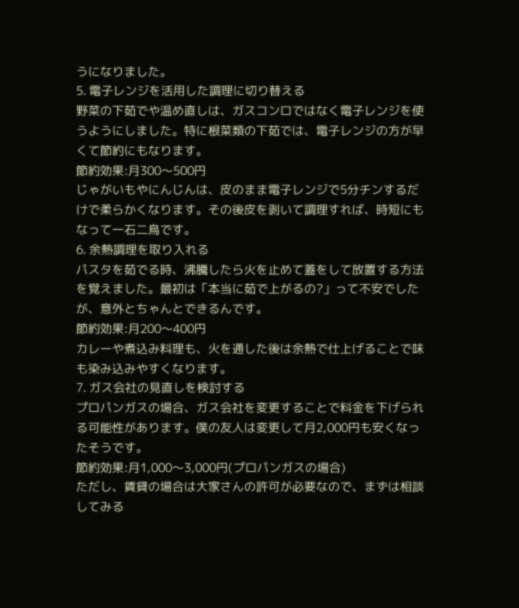うになりました。
5. 電子レンジを活用した調理に切り替える
野菜の下茹でや温め直しは、ガスコンロではなく電子レンジを使うようにしました。特に根菜類の下茹では、電子レンジの方が早くて節約にもなります。
節約効果:月300〜500円
じゃがいもやにんじんは、皮のまま電子レンジで5分チンするだけで柔らかくなります。その後皮を剥いて調理すれば、時短にもなって一石二鳥です。
6. 余熱調理を取り入れる
パスタを茹でる時、沸騰したら火を止めて蓋をして放置する方法を覚えました。最初は「本当に茹で上がるの?」って不安でしたが、意外とちゃんとできるんです。
節約効果:月200〜400円
カレーや煮込み料理も、火を通した後は余熱で仕上げることで味も染み込みやすくなります。
7. ガス会社の見直しを検討する
プロパンガスの場合、ガス会社を変更することで料金を下げられる可能性があります。僕の友人は変更して月2,000円も安くなったそうです。
節約効果:月1,000〜3,000円(プロパンガスの場合)
ただし、賃貸の場合は大家さんの許可が必要なので、まずは相談してみる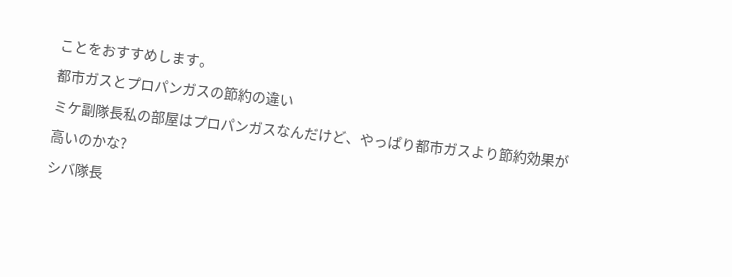ことをおすすめします。
都市ガスとプロパンガスの節約の違い
ミケ副隊長私の部屋はプロパンガスなんだけど、やっぱり都市ガスより節約効果が高いのかな?
シバ隊長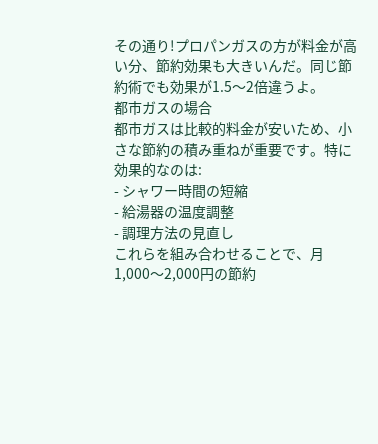その通り!プロパンガスの方が料金が高い分、節約効果も大きいんだ。同じ節約術でも効果が1.5〜2倍違うよ。
都市ガスの場合
都市ガスは比較的料金が安いため、小さな節約の積み重ねが重要です。特に効果的なのは:
- シャワー時間の短縮
- 給湯器の温度調整
- 調理方法の見直し
これらを組み合わせることで、月1,000〜2,000円の節約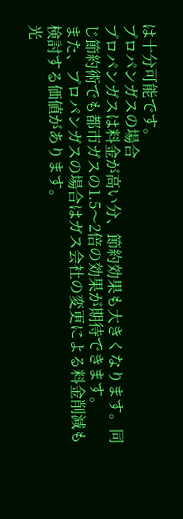は十分可能です。
プロパンガスの場合
プロパンガスは料金が高い分、節約効果も大きくなります。同じ節約術でも都市ガスの1.5〜2倍の効果が期待できます。
また、プロパンガスの場合はガス会社の変更による料金削減も検討する価値があります。
光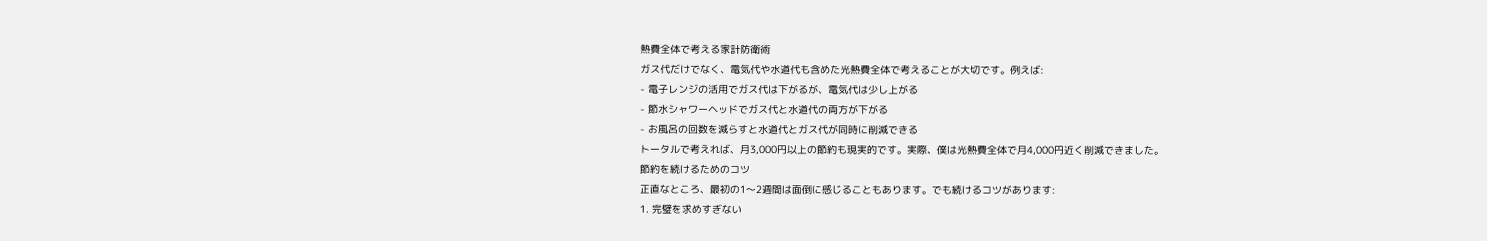熱費全体で考える家計防衛術
ガス代だけでなく、電気代や水道代も含めた光熱費全体で考えることが大切です。例えば:
- 電子レンジの活用でガス代は下がるが、電気代は少し上がる
- 節水シャワーヘッドでガス代と水道代の両方が下がる
- お風呂の回数を減らすと水道代とガス代が同時に削減できる
トータルで考えれば、月3,000円以上の節約も現実的です。実際、僕は光熱費全体で月4,000円近く削減できました。
節約を続けるためのコツ
正直なところ、最初の1〜2週間は面倒に感じることもあります。でも続けるコツがあります:
1. 完璧を求めすぎない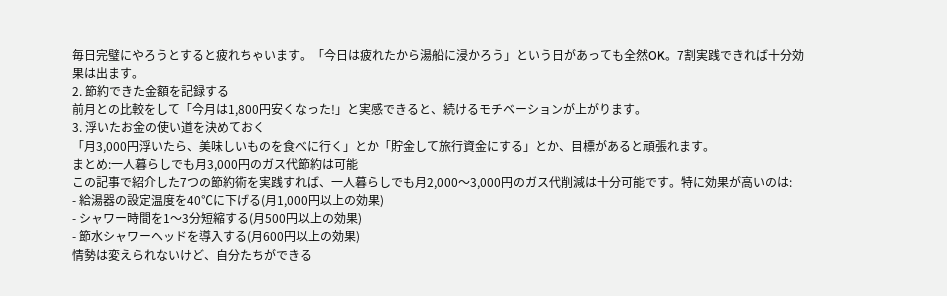毎日完璧にやろうとすると疲れちゃいます。「今日は疲れたから湯船に浸かろう」という日があっても全然OK。7割実践できれば十分効果は出ます。
2. 節約できた金額を記録する
前月との比較をして「今月は1,800円安くなった!」と実感できると、続けるモチベーションが上がります。
3. 浮いたお金の使い道を決めておく
「月3,000円浮いたら、美味しいものを食べに行く」とか「貯金して旅行資金にする」とか、目標があると頑張れます。
まとめ:一人暮らしでも月3,000円のガス代節約は可能
この記事で紹介した7つの節約術を実践すれば、一人暮らしでも月2,000〜3,000円のガス代削減は十分可能です。特に効果が高いのは:
- 給湯器の設定温度を40℃に下げる(月1,000円以上の効果)
- シャワー時間を1〜3分短縮する(月500円以上の効果)
- 節水シャワーヘッドを導入する(月600円以上の効果)
情勢は変えられないけど、自分たちができる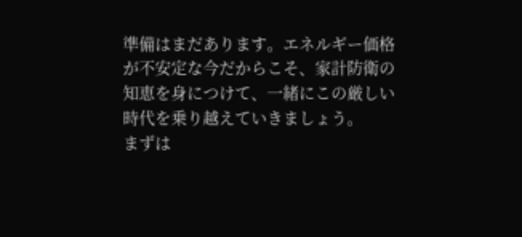準備はまだあります。エネルギー価格が不安定な今だからこそ、家計防衛の知恵を身につけて、一緒にこの厳しい時代を乗り越えていきましょう。
まずは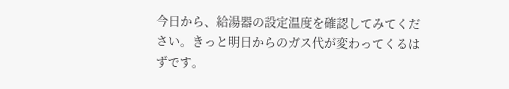今日から、給湯器の設定温度を確認してみてください。きっと明日からのガス代が変わってくるはずです。